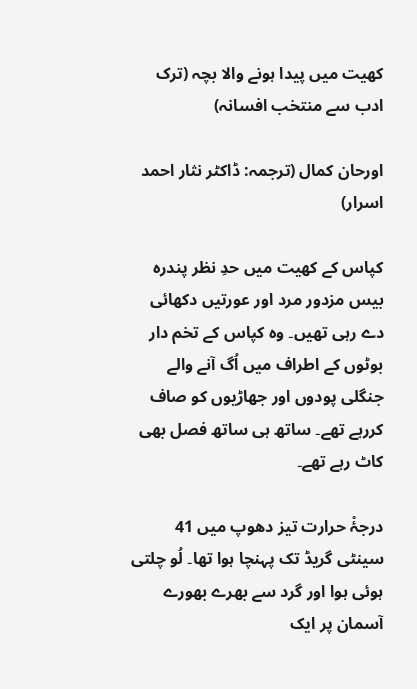کھیت میں پیدا ہونے والا بچہ (ترک ادب سے منتخب افسانہ)

اورحان کمال (ترجمہ: ڈاکٹر نثار احمد اسرار)

کپاس کے کھیت میں حدِ نظر پندرہ بیس مزدور مرد اور عورتیں دکھائی دے رہی تھیں۔ وہ کپاس کے تخم دار بوٹوں کے اطراف میں اُگ آنے والے جنگلی پودوں اور جھاڑیوں کو صاف کررہے تھے۔ ساتھ ہی ساتھ فصل بھی کاٹ رہے تھے۔

درجۂْ حرارت تیز دھوپ میں 41 سینٹی گریڈ تک پہنچا ہوا تھا۔ لُو چلتی ہوئی ہوا اور گرد سے بھرے بھورے آسمان پر ایک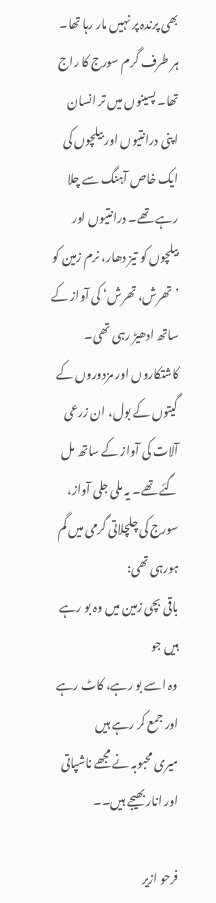بھی پرندہ پر نہیں مار رہا تھا۔ ہر طرف گرم سورج کا راج تھا۔ پسینوں میں تر انسان اپنی درانتیوں اور بیلچوں کی ایک خاص آہنگ سے چلا رہے تھے۔ درانتیوں اور بیلچوں کو تیز دھار، نرم زمین کو ’تھرش، تھرش‘ کی آواز کے ساتھ ادھیڑ رہی تھی۔ کاشتکاروں اور مزدوروں کے گیتوں کے بول، ان زرعی آلات کی آواز کے ساتھ مل گئے تھے۔ یہ ملی جلی آواز، سورج کی چلچلاتی گرمی میں گم ہورہی تھی:
باقی بچی زمین میں وہ بو رہے ہیں جو
وہ اسے بو رہے، کاٹ رہے اور جمع کر رہے ہیں
میری محبوبہ نے مجھے ناشپاتی اور انار بھیجے ہیں۔۔

فرحو ازیر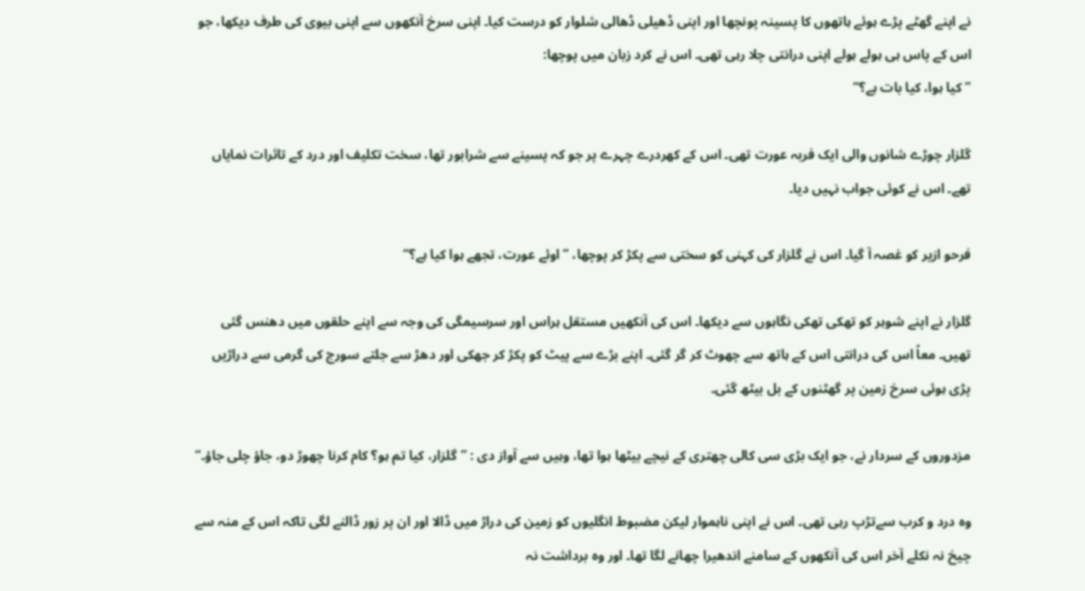نے اپنے گھٹے پڑے ہوئے ہاتھوں کا پسینہ پونچھا اور اپنی ڈھیلی ڈھالی شلوار کو درست کیا۔ اپنی سرخ آنکھوں سے اپنی بیوی کی طرف دیکھا، جو اس کے پاس ہی ہولے ہولے اپنی درانتی چلا رہی تھی۔ اس نے کرد زبان میں پوچھا:
”کیا ہوا، کیا بات ہے؟“

گلزار چوڑے شانوں والی ایک فربہ عورت تھی۔ اس کے کھردرے چہرے پر جو کہ پسینے سے شرابور تھا، سخت تکلیف اور درد کے تاثرات نمایاں تھے۔ اس نے کوئی جواب نہیں دیا۔

فرحو ازیر کو غصہ آ گیا۔ اس نے گلزار کی کہنی کو سختی سے پکڑ کر پوچھا، ”اوئے عورت، تجھے ہوا کیا ہے؟“

گلزار نے اپنے شوہر کو تھکی تھکی نگاہوں سے دیکھا۔ اس کی آنکھیں مستقل ہراس اور سرسیمگی کی وجہ سے اپنے حلقوں میں دھنس گئی تھیں۔ معاً اس کی درانتی اس کے ہاتھ سے چھوٹ کر گر گئی۔ اپنے بڑے سے پیٹ کو پکڑ کر جھکی اور دھڑ سے جلتے سورج کی گرمی سے دراڑیں پڑی ہوئی سرخ زمین پر گھٹنوں کے بل بیٹھ گئی۔

مزدوروں کے سردار نے، جو ایک بڑی سی کالی چھتری کے نیچے بیٹھا ہوا تھا، وہیں سے آواز دی : ”گلزار، کیا تم ہو؟ کام کرنا چھوڑ دو، جاؤ چلی جاؤ۔“

وہ درد و کرب سےتڑپ رہی تھی۔ اس نے اپنی ناہموار لیکن مضبوط انگلیوں کو زمین کی دراڑ میں ڈالا اور ان پر زور ڈالنے لگی تاکہ اس کے منہ سے چیخ نہ نکلے آخر اس کی آنکھوں کے سامنے اندھیرا چھانے لگا تھا۔ اور وہ برداشت نہ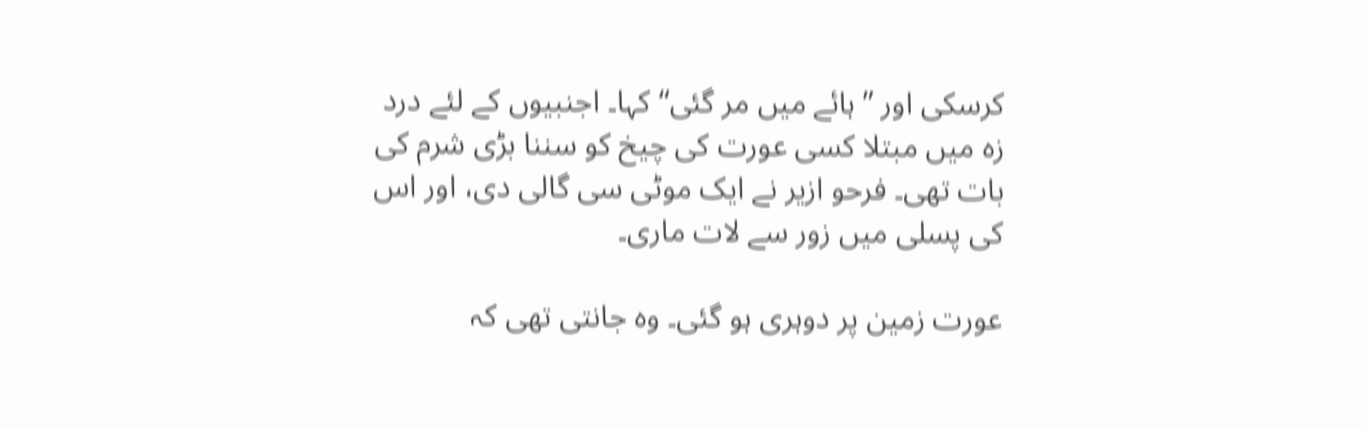کرسکی اور ”ہائے میں مر گئی“ کہا۔ اجنبیوں کے لئے درد زہ میں مبتلا کسی عورت کی چیخ کو سننا بڑی شرم کی بات تھی۔ فرحو ازیر نے ایک موٹی سی گالی دی، اور اس کی پسلی میں زور سے لات ماری۔

عورت زمین پر دوہری ہو گئی۔ وہ جانتی تھی کہ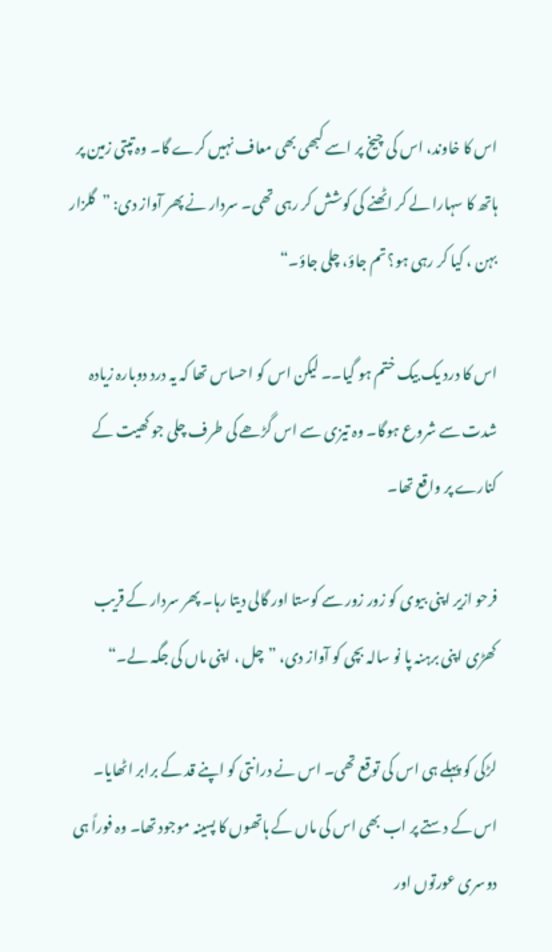اس کا خاوند، اس کی چیخ پر اسے کبھی بھی معاف نہیں کرے گا۔ وہ تپتی زمین پر ہاتھ کا سہارا لے کر اٹھنے کی کوشش کر رہی تھی۔ سردار نے پھر آواز دی: ”گلزار بہن ، کیا کر رہی ہو؟ تم جاؤ، چلی جاؤ۔“

اس کا درد یک بیک ختم ہو گیا۔۔ لیکن اس کو احساس تھا کہ یہ درد دوبارہ زیادہ شدت سے شروع ہوگا۔ وہ تیزی سے اس گڑھے کی طرف چلی جو کھیت کے کنارے پر واقع تھا۔

فرحو ازیر اپنی بیوی کو زور زور سے کوستا اور گالی دیتا رہا۔ پھر سردار کے قریب کھڑی اپنی برہنہ پا نو سالہ بچی کو آواز دی، ”چل ، اپنی ماں کی جگہ لے۔“

لڑکی کو پہلے ہی اس کی توقع تھی۔ اس نے درانتی کو اپنے قد کے برابر اٹھایا۔ اس کے دستے پر اب بھی اس کی ماں کے ہاتھوں کا پسینہ موجود تھا۔ وہ فوراً ہی دوسری عورتوں اور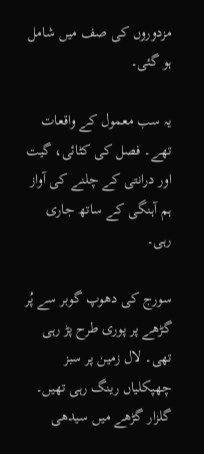مزدوروں کی صف میں شامل ہو گئی۔

یہ سب معمول کے واقعات تھے۔ فصل کی کٹائی، گیت اور درانتی کے چلنے کی آواز ہم آہنگی کے ساتھ جاری رہی۔

سورج کی دھوپ گوبر سے پُر گڑھے پر پوری طرح پڑ رہی تھی۔ لال زمین پر سبز چھپکلیاں رینگ رہی تھیں۔ گلزار گڑھے میں سیدھی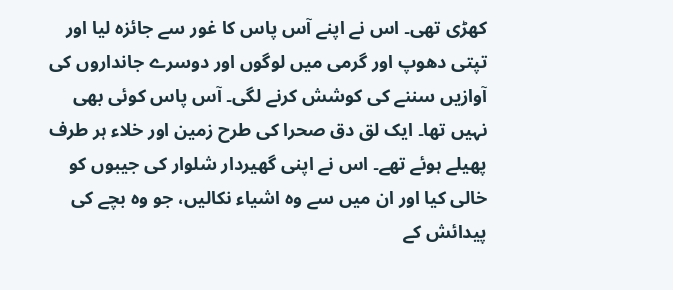کھڑی تھی۔ اس نے اپنے آس پاس کا غور سے جائزہ لیا اور تپتی دھوپ اور گرمی میں لوگوں اور دوسرے جانداروں کی آوازیں سننے کی کوشش کرنے لگی۔ آس پاس کوئی بھی نہیں تھا۔ ایک لق دق صحرا کی طرح زمین اور خلاء ہر طرف پھیلے ہوئے تھے۔ اس نے اپنی گھیردار شلوار کی جیبوں کو خالی کیا اور ان میں سے وہ اشیاء نکالیں، جو وہ بچے کی پیدائش کے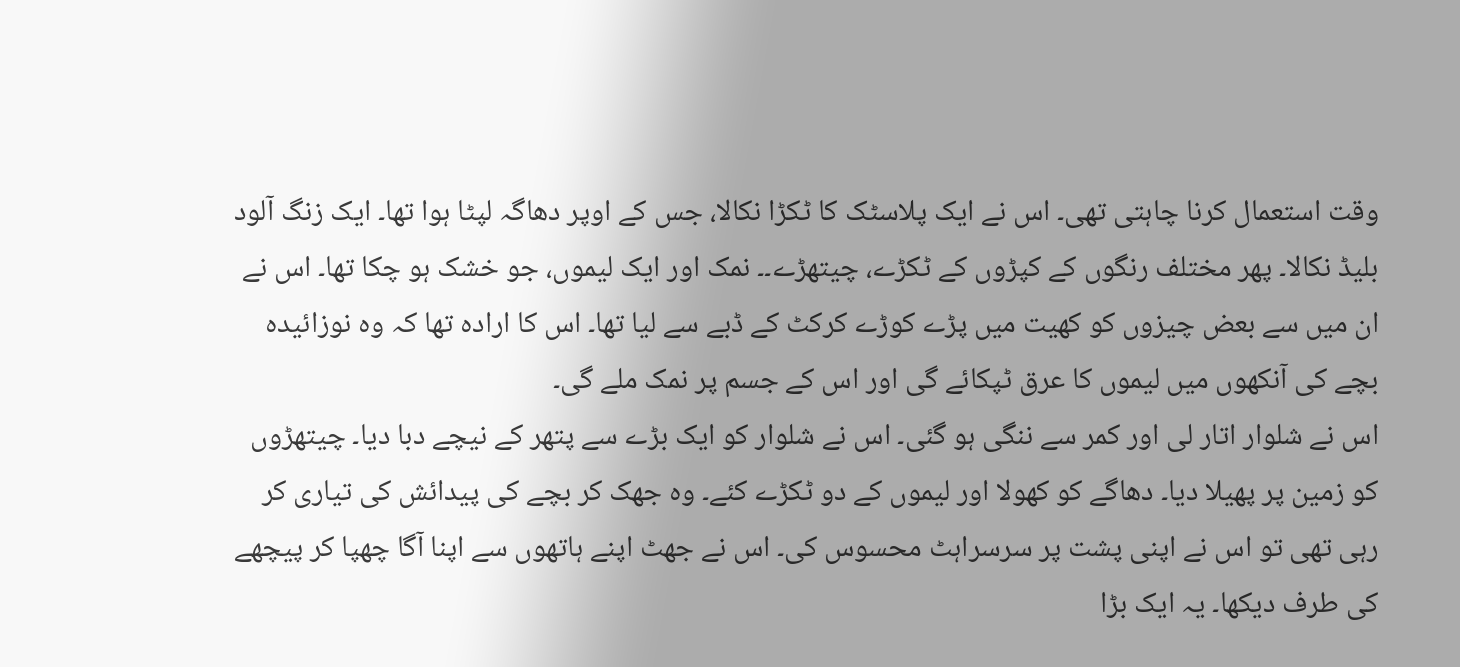وقت استعمال کرنا چاہتی تھی۔ اس نے ایک پلاسٹک کا ٹکڑا نکالا، جس کے اوپر دھاگہ لپٹا ہوا تھا۔ ایک زنگ آلود بلیڈ نکالا۔ پھر مختلف رنگوں کے کپڑوں کے ٹکڑے، چیتھڑے۔۔ نمک اور ایک لیموں، جو خشک ہو چکا تھا۔ اس نے ان میں سے بعض چیزوں کو کھیت میں پڑے کوڑے کرکٹ کے ڈبے سے لیا تھا۔ اس کا ارادہ تھا کہ وہ نوزائیدہ بچے کی آنکھوں میں لیموں کا عرق ٹپکائے گی اور اس کے جسم پر نمک ملے گی۔
اس نے شلوار اتار لی اور کمر سے ننگی ہو گئی۔ اس نے شلوار کو ایک بڑے سے پتھر کے نیچے دبا دیا۔ چیتھڑوں کو زمین پر پھیلا دیا۔ دھاگے کو کھولا اور لیموں کے دو ٹکڑے کئے۔ وہ جھک کر بچے کی پیدائش کی تیاری کر رہی تھی تو اس نے اپنی پشت پر سرسراہٹ محسوس کی۔ اس نے جھٹ اپنے ہاتھوں سے اپنا آگا چھپا کر پیچھے کی طرف دیکھا۔ یہ ایک بڑا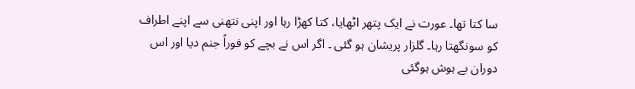سا کتا تھا۔ عورت نے ایک پتھر اٹھایا، کتا کھڑا رہا اور اپنی نتھنی سے اپنے اطراف کو سونگھتا رہا۔ گلزار پریشان ہو گئی ۔ اگر اس نے بچے کو فوراً جنم دیا اور اس دوران بے ہوش ہوگئی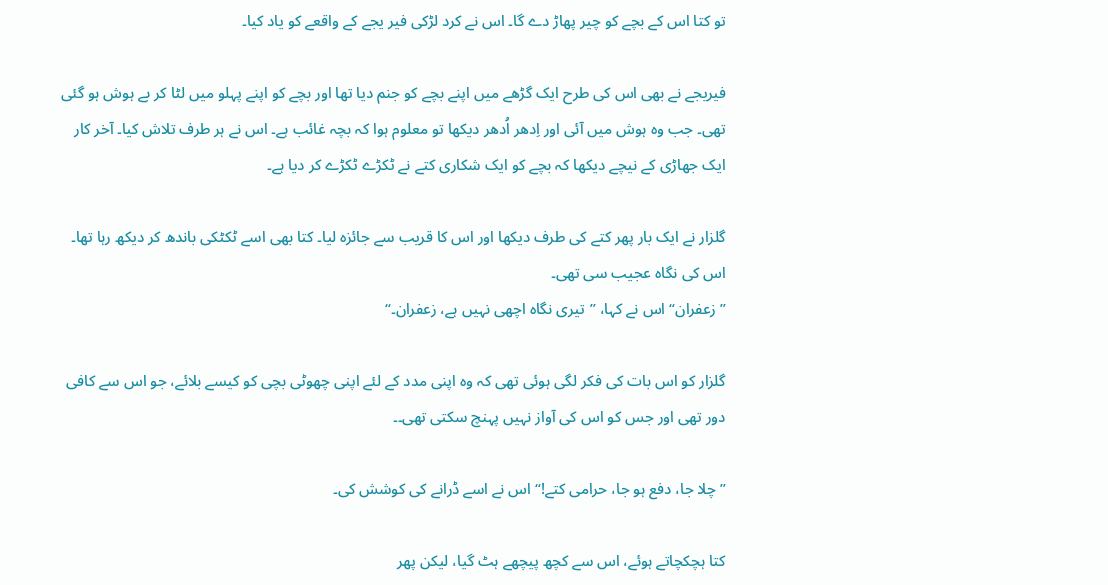تو کتا اس کے بچے کو چیر پھاڑ دے گا۔ اس نے کرد لڑکی فیر یجے کے واقعے کو یاد کیا۔

فیریجے نے بھی اس کی طرح ایک گڑھے میں اپنے بچے کو جنم دیا تھا اور بچے کو اپنے پہلو میں لٹا کر بے ہوش ہو گئی تھی۔ جب وہ ہوش میں آئی اور اِدھر اُدھر دیکھا تو معلوم ہوا کہ بچہ غائب ہے۔ اس نے ہر طرف تلاش کیا۔ آخر کار ایک جھاڑی کے نیچے دیکھا کہ بچے کو ایک شکاری کتے نے ٹکڑے ٹکڑے کر دیا ہے۔

گلزار نے ایک بار پھر کتے کی طرف دیکھا اور اس کا قریب سے جائزہ لیا۔ کتا بھی اسے ٹکٹکی باندھ کر دیکھ رہا تھا۔ اس کی نگاہ عجیب سی تھی۔
”زعفران“ اس نے کہا، ”تیری نگاہ اچھی نہیں ہے، زعفران۔“

گلزار کو اس بات کی فکر لگی ہوئی تھی کہ وہ اپنی مدد کے لئے اپنی چھوٹی بچی کو کیسے بلائے، جو اس سے کافی دور تھی اور جس کو اس کی آواز نہیں پہنچ سکتی تھی۔۔

”چلا جا، دفع ہو جا، حرامی کتے!“ اس نے اسے ڈرانے کی کوشش کی۔

کتا ہچکچاتے ہوئے، اس سے کچھ پیچھے ہٹ گیا، لیکن پھر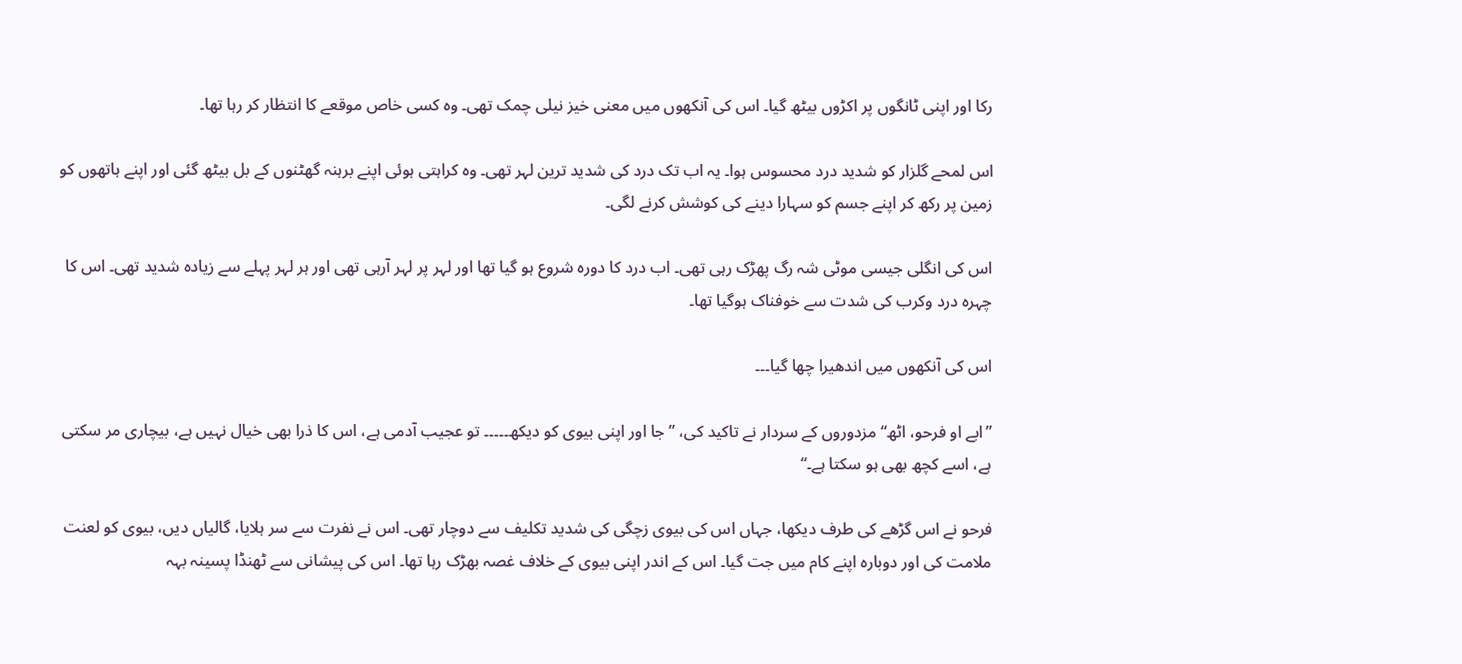رکا اور اپنی ٹانگوں پر اکڑوں بیٹھ گیا۔ اس کی آنکھوں میں معنی خیز نیلی چمک تھی۔ وہ کسی خاص موقعے کا انتظار کر رہا تھا۔

اس لمحے گلزار کو شدید درد محسوس ہوا۔ یہ اب تک درد کی شدید ترین لہر تھی۔ وہ کراہتی ہوئی اپنے برہنہ گھٹنوں کے بل بیٹھ گئی اور اپنے ہاتھوں کو زمین پر رکھ کر اپنے جسم کو سہارا دینے کی کوشش کرنے لگی۔

اس کی انگلی جیسی موٹی شہ رگ پھڑک رہی تھی۔ اب درد کا دورہ شروع ہو گیا تھا اور لہر پر لہر آرہی تھی اور ہر لہر پہلے سے زیادہ شدید تھی۔ اس کا چہرہ درد وکرب کی شدت سے خوفناک ہوگیا تھا۔

اس کی آنکھوں میں اندھیرا چھا گیا۔۔۔

”ابے او فرحو، اٹھ“ مزدوروں کے سردار نے تاکید کی، ”جا اور اپنی بیوی کو دیکھ۔۔۔۔۔ تو عجیب آدمی ہے، اس کا ذرا بھی خیال نہیں ہے، بیچاری مر سکتی ہے، اسے کچھ بھی ہو سکتا ہے۔“

فرحو نے اس گڑھے کی طرف دیکھا، جہاں اس کی بیوی زچگی کی شدید تکلیف سے دوچار تھی۔ اس نے نفرت سے سر ہلایا، گالیاں دیں، بیوی کو لعنت ملامت کی اور دوبارہ اپنے کام میں جت گیا۔ اس کے اندر اپنی بیوی کے خلاف غصہ بھڑک رہا تھا۔ اس کی پیشانی سے ٹھنڈا پسینہ بہہ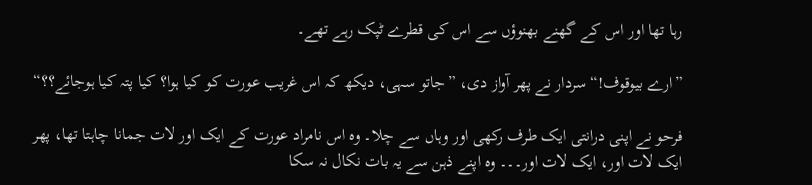رہا تھا اور اس کے گھنے بھنوؤں سے اس کی قطرے ٹپک رہے تھے۔

”ارے بیوقوف!“ سردار نے پھر آواز دی، ”جاتو سہی، دیکھ کہ اس غریب عورت کو کیا ہوا؟ کیا پتہ کیا ہوجائے؟؟“

فرحو نے اپنی درانتی ایک طرف رکھی اور وہاں سے چلا۔ وہ اس نامراد عورت کے ایک اور لات جمانا چاہتا تھا، پھر ایک لات اور، ایک لات اور۔۔۔ وہ اپنے ذہن سے یہ بات نکال نہ سکا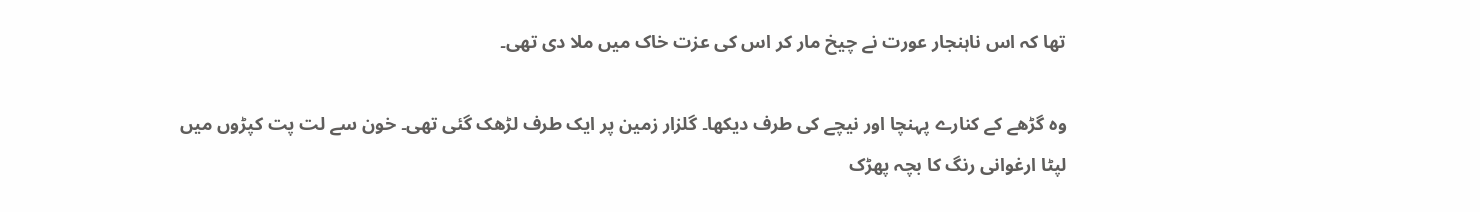تھا کہ اس ناہنجار عورت نے چیخ مار کر اس کی عزت خاک میں ملا دی تھی۔

وہ گڑھے کے کنارے پہنچا اور نیچے کی طرف دیکھا۔ گلزار زمین پر ایک طرف لڑھک گئی تھی۔ خون سے لت پت کپڑوں میں لپٹا ارغوانی رنگ کا بچہ پھڑک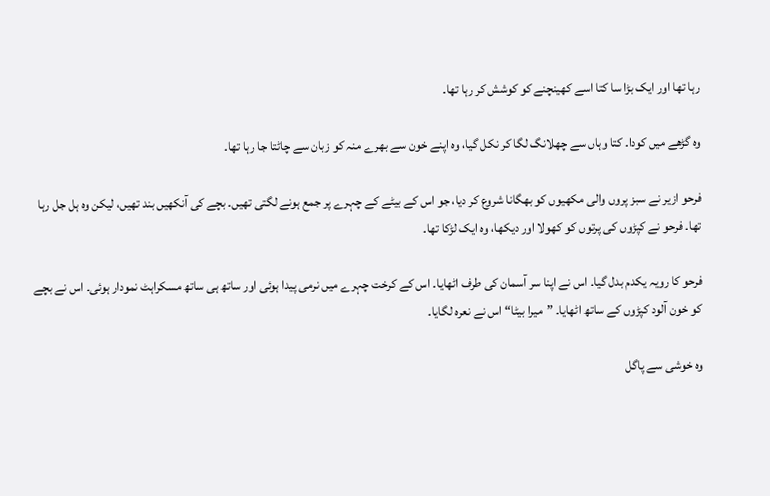رہا تھا اور ایک بڑا سا کتا اسے کھینچنے کو کوشش کر رہا تھا۔

وہ گڑھے میں کودا۔ کتا وہاں سے چھلانگ لگا کر نکل گیا، وہ اپنے خون سے بھرے منہ کو زبان سے چاٹتا جا رہا تھا۔

فرحو ازیر نے سبز پروں والی مکھیوں کو بھگانا شروع کر دیا، جو اس کے بیٹے کے چہرے پر جمع ہونے لگتی تھیں۔ بچے کی آنکھیں بند تھیں، لیکن وہ ہل جل رہا تھا۔ فرحو نے کپڑوں کی پرتوں کو کھولا اور دیکھا، وہ ایک لڑکا تھا۔

فرحو کا رویہ یکدم بدل گیا۔ اس نے اپنا سر آسمان کی طرف اٹھایا۔ اس کے کرخت چہرے میں نرمی پیدا ہوئی اور ساتھ ہی ساتھ مسکراہٹ نمودار ہوئی۔ اس نے بچے کو خون آلود کپڑوں کے ساتھ اٹھایا۔ ”میرا بیٹا“ اس نے نعرہ لگایا۔

وہ خوشی سے پاگل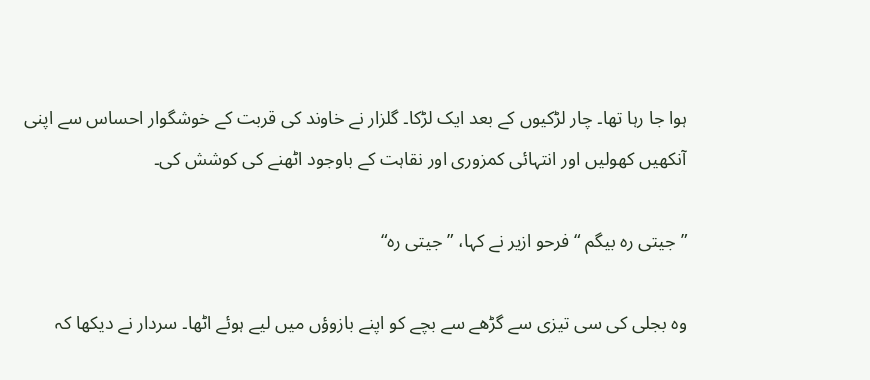ہوا جا رہا تھا۔ چار لڑکیوں کے بعد ایک لڑکا۔ گلزار نے خاوند کی قربت کے خوشگوار احساس سے اپنی آنکھیں کھولیں اور انتہائی کمزوری اور نقاہت کے باوجود اٹھنے کی کوشش کی۔

”جیتی رہ بیگم “ فرحو ازیر نے کہا، ”جیتی رہ“

وہ بجلی کی سی تیزی سے گڑھے سے بچے کو اپنے بازوؤں میں لیے ہوئے اٹھا۔ سردار نے دیکھا کہ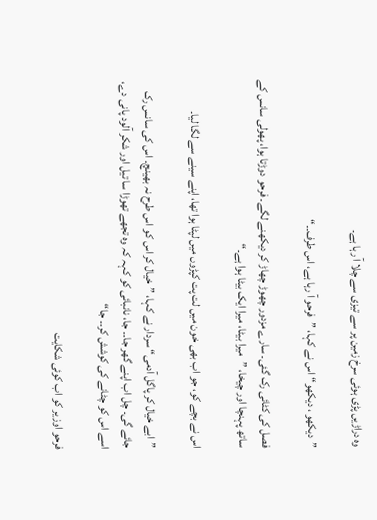وہ دراڑیں پڑی ہوئی سرخ زمین پر سے تیزی سے چلا آ رہا ہے۔

”دیکھو ، دیکھو“ اس نے کہا، ”فرحو آ رہا ہے، اس طرف۔۔“

فصل کی کٹائی رک گئی۔ سارے مزدور چھوڑ چھاڑ کر دیکھنے لگے۔ فرحو دوڑتا ہوا، پھولی سانس کے ساتھ پہنچا اور چیخا، ”میرا بیٹا، میرا ایک بیٹا ہوا ہے۔“

اس نے بچے کو، جو اب بھی خون میں لت پت کپڑوں میں لپٹا ہوا تھا، اپنے سینے سے لگا لیا۔

”ابے خیال کر پاگل آدمی“ سردار نے کہا، ”خیال کر اس کو اس طرح نہ بھینچ۔ اس کی سانس رک جائے گی۔ چل اب اپنے گھر جا۔۔ جا، نانبائی کو کہہ کہ وہ تجھے تھوڑا سا تیل اور شکر آلود پانی دے، اسے اس کو چٹانے کی کوشش کر۔۔ جا“

فرحو اوزیر کو اب کوئی شکایت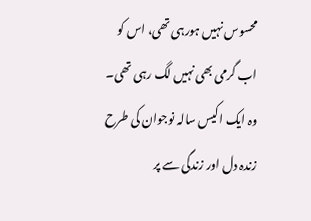محسوس نہیں ہورہی تھی، اس کو اب گرمی بھی نہیں لگ رہی تھی۔ وہ ایک اکیس سالہ نوجوان کی طرح زندہ دل اور زندگی سے پر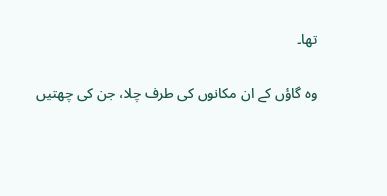تھا۔

وہ گاؤں کے ان مکانوں کی طرف چلا، جن کی چھتیں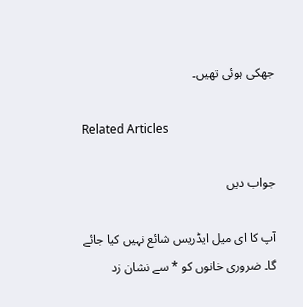جھکی ہوئی تھیں۔

Related Articles

جواب دیں

آپ کا ای میل ایڈریس شائع نہیں کیا جائے گا۔ ضروری خانوں کو * سے نشان زد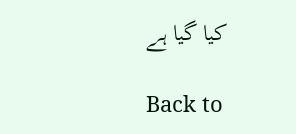کیا گیا ہے

Back to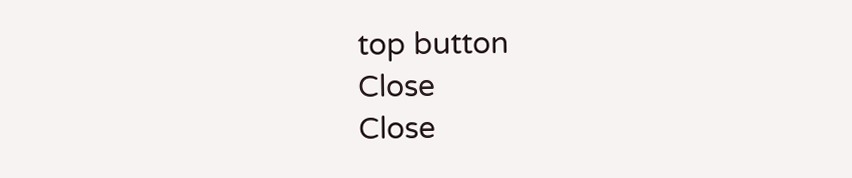top button
Close
Close